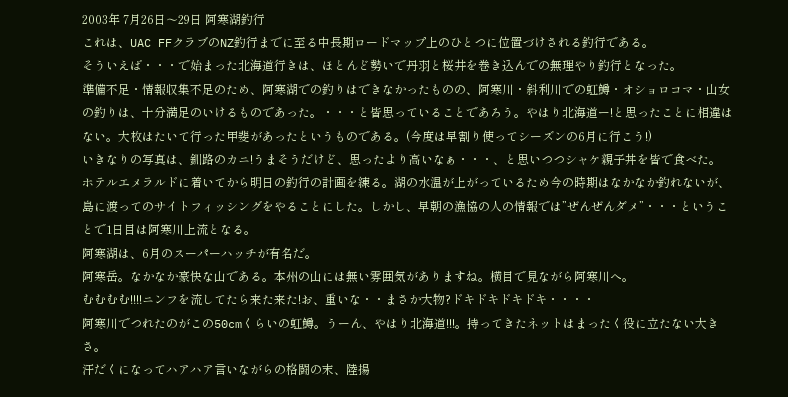2003年 7月26日〜29日 阿寒湖釣行
これは、UAC FFクラブのNZ釣行までに至る中長期ロードマップ上のひとつに位置づけされる釣行である。
そういえば・・・で始まった北海道行きは、ほとんど勢いで丹羽と桜井を巻き込んでの無理やり釣行となった。
準備不足・情報収集不足のため、阿寒湖での釣りはできなかったものの、阿寒川・斜利川での虹鱒・オショロコマ・山女の釣りは、十分満足のいけるものであった。・・・と皆思っていることであろう。やはり北海道ー!と思ったことに相違はない。大枚はたいて行った甲斐があったというものである。(今度は早割り使ってシーズンの6月に行こう!)
いきなりの写真は、釧路のカニ!うまそうだけど、思ったより高いなぁ・・・、と思いつつシャケ親子丼を皆で食べた。
ホテルエメラルドに着いてから明日の釣行の計画を練る。湖の水温が上がっているため今の時期はなかなか釣れないが、島に渡ってのサイトフィッシングをやることにした。しかし、早朝の漁協の人の情報では”ぜんぜんダメ”・・・ということで1日目は阿寒川上流となる。
阿寒湖は、6月のスーパーハッチが有名だ。
阿寒岳。なかなか豪快な山である。本州の山には無い雰囲気がありますね。横目で見ながら阿寒川へ。
むむむむ!!!!ニンフを流してたら来た来た!お、重いな・・まさか大物?ドキドキドキドキ・・・・
阿寒川でつれたのがこの50cmくらいの虹鱒。うーん、やはり北海道!!!。持ってきたネットはまったく役に立たない大きさ。
汗だくになってハアハア言いながらの格闘の末、陸揚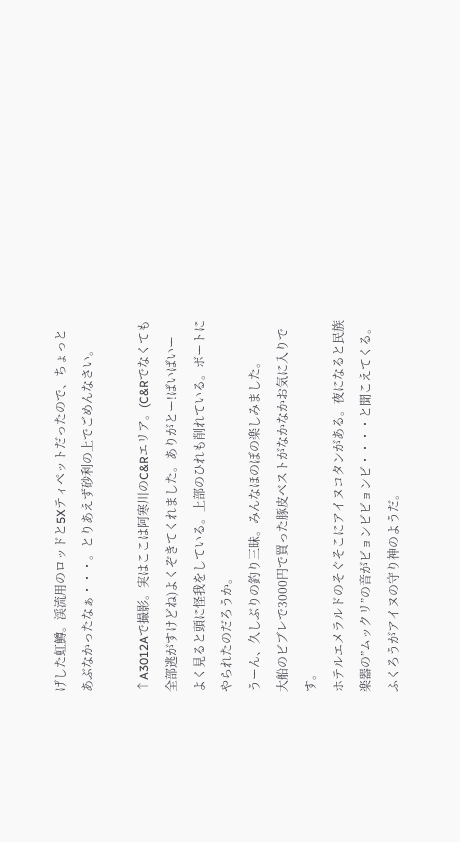げした虹鱒。渓流用のロッドと5Xティペットだったので、ちょっとあぶなかったなぁ・・・。とりあえず砂利の上でごめんなさい。

↑A3012Aで撮影。実はここは阿寒川のC&Rエリア。(C&Rでなくても全部逃がすけどね)よくぞきてくれました。ありがとー!ばいばいー
よく見ると頭に怪我をしている。上部のひれも削れている。ボートにやられたのだろうか。
うーん、久しぶりの釣り三昧。みんなほのぼの楽しみました。
大船のビブレで3000円で買った豚皮ベストがなかなかお気に入りです。
ホテルエメラルドのそぐそこにアイヌコタンがある。夜になると民族楽器の”ムックリ”の音がビョンビビョンビ・・・・と聞こえてくる。
ふくろうがアイヌの守り神のようだ。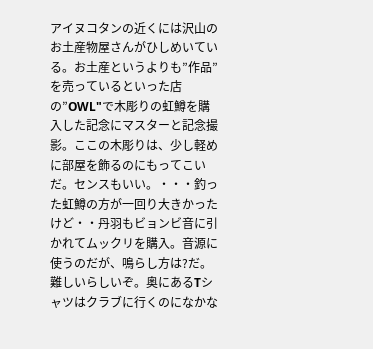アイヌコタンの近くには沢山のお土産物屋さんがひしめいている。お土産というよりも”作品”を売っているといった店の”OWL"で木彫りの虹鱒を購入した記念にマスターと記念撮影。ここの木彫りは、少し軽めに部屋を飾るのにもってこいだ。センスもいい。・・・釣った虹鱒の方が一回り大きかったけど・・丹羽もビョンビ音に引かれてムックリを購入。音源に使うのだが、鳴らし方は?だ。難しいらしいぞ。奥にあるTシャツはクラブに行くのになかな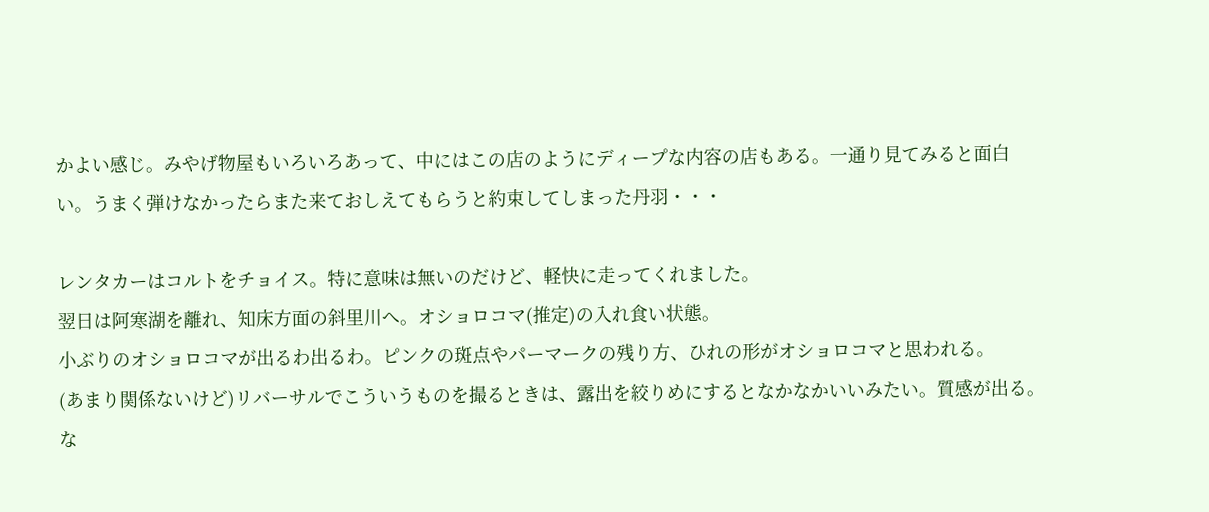かよい感じ。みやげ物屋もいろいろあって、中にはこの店のようにディープな内容の店もある。一通り見てみると面白い。うまく弾けなかったらまた来ておしえてもらうと約束してしまった丹羽・・・

レンタカーはコルトをチョイス。特に意味は無いのだけど、軽快に走ってくれました。
翌日は阿寒湖を離れ、知床方面の斜里川へ。オショロコマ(推定)の入れ食い状態。
小ぶりのオショロコマが出るわ出るわ。ピンクの斑点やパーマークの残り方、ひれの形がオショロコマと思われる。
(あまり関係ないけど)リバーサルでこういうものを撮るときは、露出を絞りめにするとなかなかいいみたい。質感が出る。
な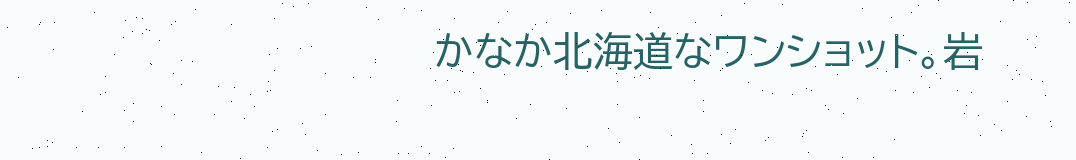かなか北海道なワンショット。岩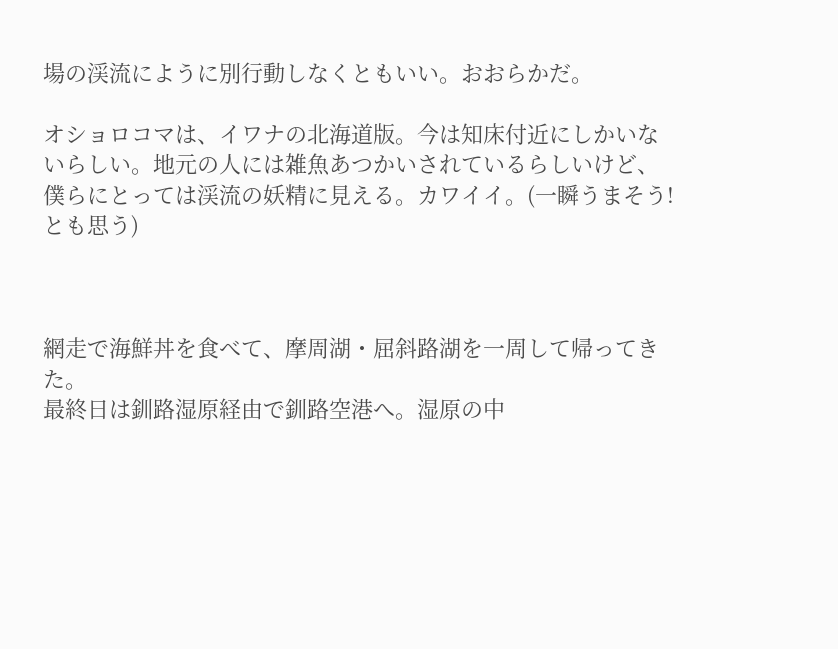場の渓流にように別行動しなくともいい。おおらかだ。

オショロコマは、イワナの北海道版。今は知床付近にしかいないらしい。地元の人には雑魚あつかいされているらしいけど、僕らにとっては渓流の妖精に見える。カワイイ。(一瞬うまそう!とも思う)



網走で海鮮丼を食べて、摩周湖・屈斜路湖を一周して帰ってきた。
最終日は釧路湿原経由で釧路空港へ。湿原の中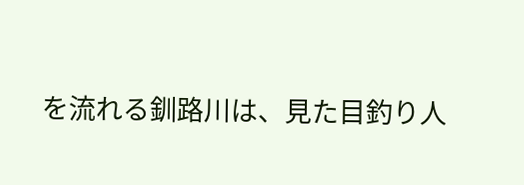を流れる釧路川は、見た目釣り人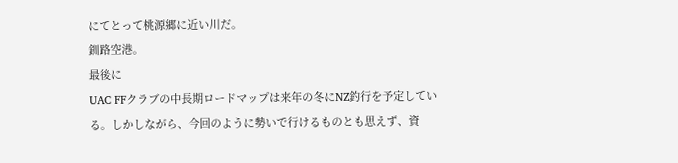にてとって桃源郷に近い川だ。
釧路空港。
最後に
UAC FFクラブの中長期ロードマップは来年の冬にNZ釣行を予定している。しかしながら、今回のように勢いで行けるものとも思えず、資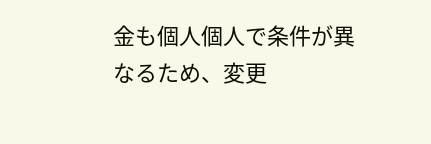金も個人個人で条件が異なるため、変更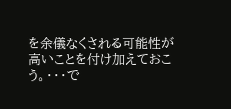を余儀なくされる可能性が高いことを付け加えておこう。・・・で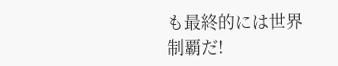も最終的には世界制覇だ!